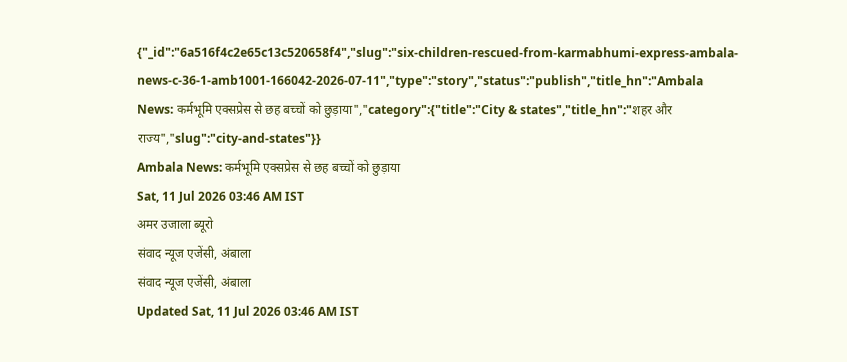{"_id":"6a516f4c2e65c13c520658f4","slug":"six-children-rescued-from-karmabhumi-express-ambala-news-c-36-1-amb1001-166042-2026-07-11","type":"story","status":"publish","title_hn":"Ambala News: कर्मभूमि एक्सप्रेस से छह बच्चों को छुड़ाया","category":{"title":"City & states","title_hn":"शहर और राज्य","slug":"city-and-states"}}
Ambala News: कर्मभूमि एक्सप्रेस से छह बच्चों को छुड़ाया
Sat, 11 Jul 2026 03:46 AM IST
अमर उजाला ब्यूरो
संवाद न्यूज एजेंसी, अंबाला
संवाद न्यूज एजेंसी, अंबाला
Updated Sat, 11 Jul 2026 03:46 AM IST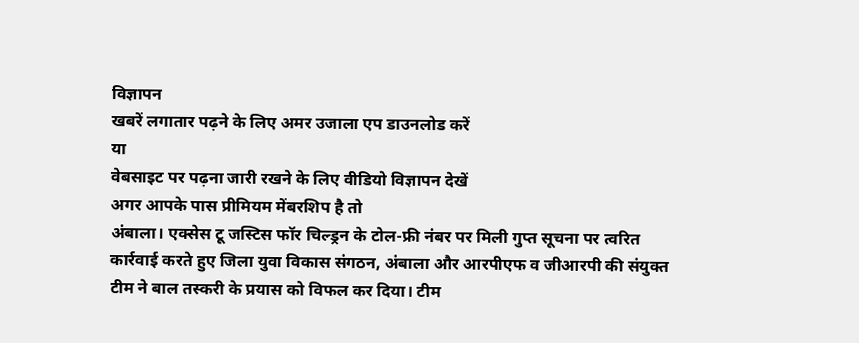विज्ञापन
खबरें लगातार पढ़ने के लिए अमर उजाला एप डाउनलोड करें
या
वेबसाइट पर पढ़ना जारी रखने के लिए वीडियो विज्ञापन देखें
अगर आपके पास प्रीमियम मेंबरशिप है तो
अंबाला। एक्सेस टू जस्टिस फॉर चिल्ड्रन के टोल-फ्री नंबर पर मिली गुप्त सूचना पर त्वरित कार्रवाई करते हुए जिला युवा विकास संगठन, अंबाला और आरपीएफ व जीआरपी की संयुक्त टीम ने बाल तस्करी के प्रयास को विफल कर दिया। टीम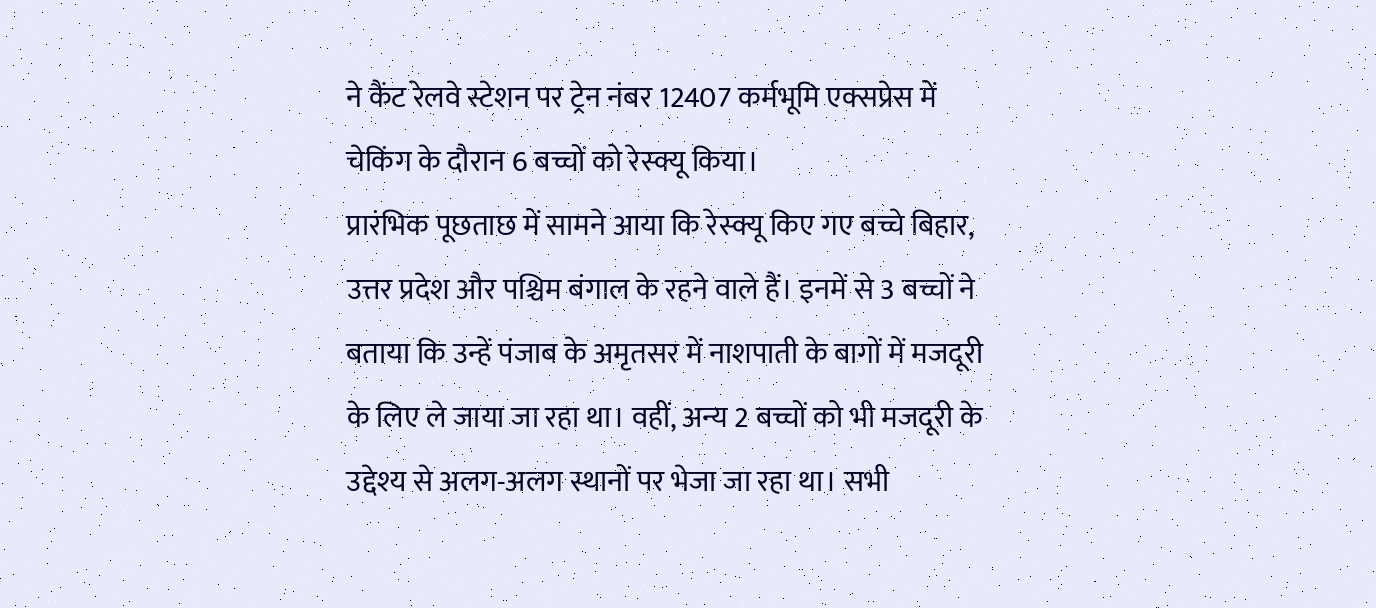ने कैंट रेलवे स्टेशन पर ट्रेन नंबर 12407 कर्मभूमि एक्सप्रेस में चेकिंग के दौरान 6 बच्चों को रेस्क्यू किया।
प्रारंभिक पूछताछ में सामने आया कि रेस्क्यू किए गए बच्चे बिहार, उत्तर प्रदेश और पश्चिम बंगाल के रहने वाले हैं। इनमें से 3 बच्चों ने बताया कि उन्हें पंजाब के अमृतसर में नाशपाती के बागों में मजदूरी के लिए ले जाया जा रहा था। वहीं, अन्य 2 बच्चों को भी मजदूरी के उद्देश्य से अलग-अलग स्थानों पर भेजा जा रहा था। सभी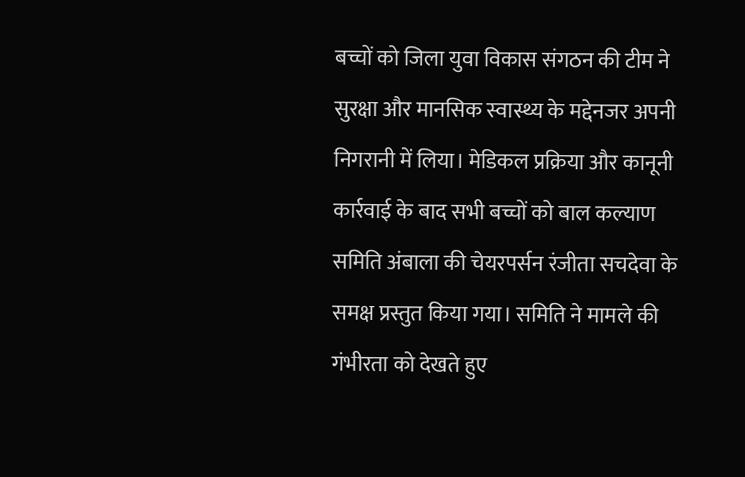बच्चों को जिला युवा विकास संगठन की टीम ने सुरक्षा और मानसिक स्वास्थ्य के मद्देनजर अपनी निगरानी में लिया। मेडिकल प्रक्रिया और कानूनी कार्रवाई के बाद सभी बच्चों को बाल कल्याण समिति अंबाला की चेयरपर्सन रंजीता सचदेवा के समक्ष प्रस्तुत किया गया। समिति ने मामले की गंभीरता को देखते हुए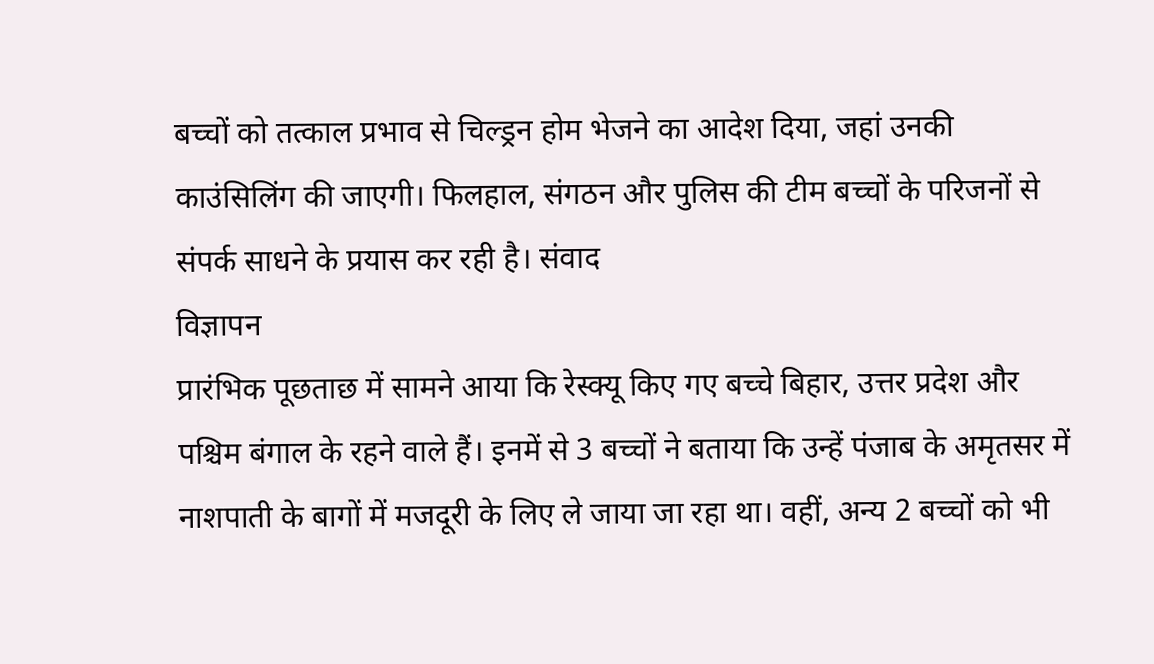बच्चों को तत्काल प्रभाव से चिल्ड्रन होम भेजने का आदेश दिया, जहां उनकी काउंसिलिंग की जाएगी। फिलहाल, संगठन और पुलिस की टीम बच्चों के परिजनों से संपर्क साधने के प्रयास कर रही है। संवाद
विज्ञापन
प्रारंभिक पूछताछ में सामने आया कि रेस्क्यू किए गए बच्चे बिहार, उत्तर प्रदेश और पश्चिम बंगाल के रहने वाले हैं। इनमें से 3 बच्चों ने बताया कि उन्हें पंजाब के अमृतसर में नाशपाती के बागों में मजदूरी के लिए ले जाया जा रहा था। वहीं, अन्य 2 बच्चों को भी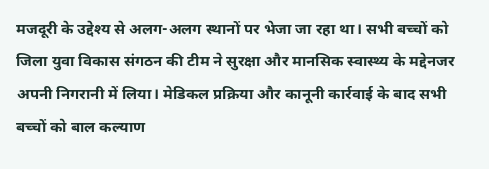मजदूरी के उद्देश्य से अलग-अलग स्थानों पर भेजा जा रहा था। सभी बच्चों को जिला युवा विकास संगठन की टीम ने सुरक्षा और मानसिक स्वास्थ्य के मद्देनजर अपनी निगरानी में लिया। मेडिकल प्रक्रिया और कानूनी कार्रवाई के बाद सभी बच्चों को बाल कल्याण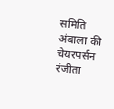समिति अंबाला की चेयरपर्सन रंजीता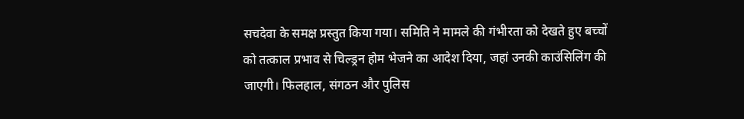सचदेवा के समक्ष प्रस्तुत किया गया। समिति ने मामले की गंभीरता को देखते हुए बच्चों को तत्काल प्रभाव से चिल्ड्रन होम भेजने का आदेश दिया, जहां उनकी काउंसिलिंग की जाएगी। फिलहाल, संगठन और पुलिस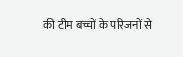की टीम बच्चों के परिजनों से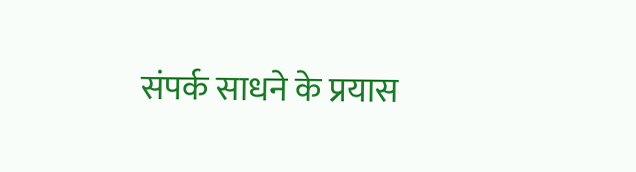संपर्क साधने के प्रयास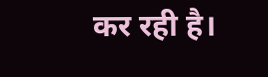कर रही है।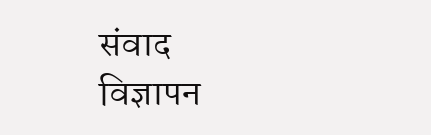संवाद
विज्ञापन